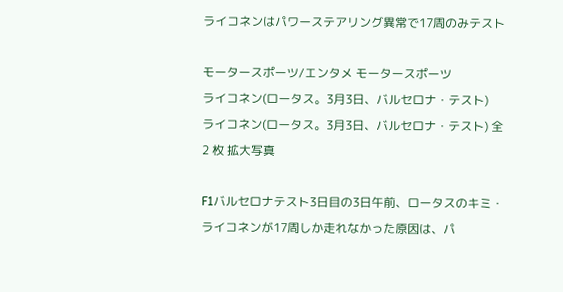ライコネンはパワーステアリング異常で17周のみテスト

モータースポーツ/エンタメ モータースポーツ
ライコネン(ロータス。3月3日、バルセロナ・テスト)
ライコネン(ロータス。3月3日、バルセロナ・テスト) 全 2 枚 拡大写真

F1バルセロナテスト3日目の3日午前、ロータスのキミ・ライコネンが17周しか走れなかった原因は、パ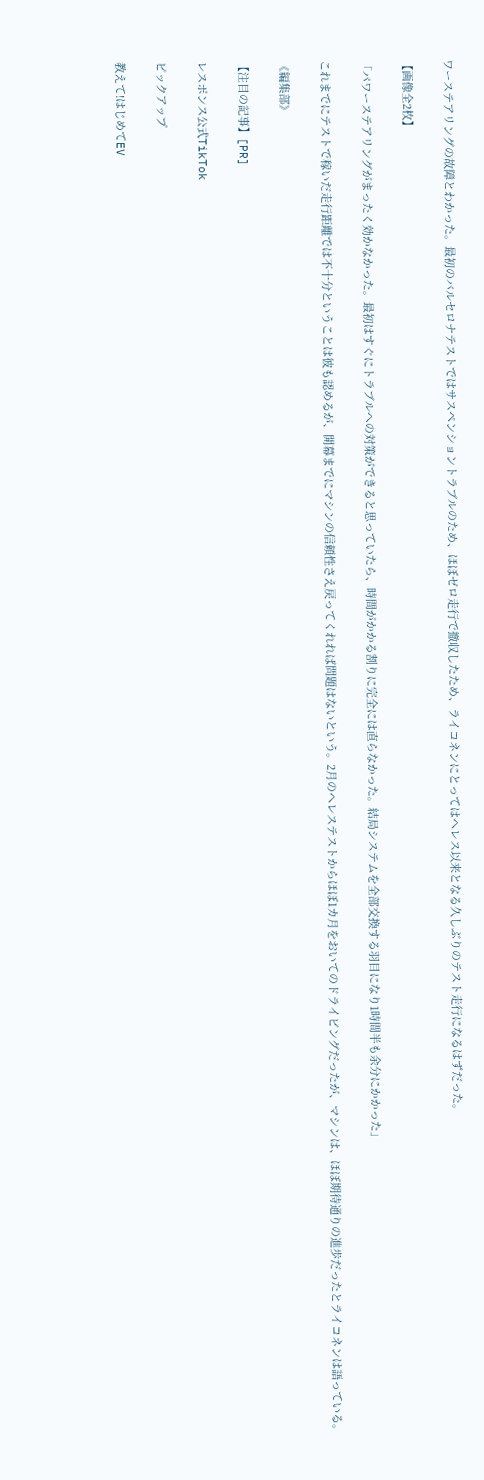ワーステアリングの故障とわかった。最初のバルセロナテストではサスペンショントラブルのため、ほぼゼロ走行で撤収したため、ライコネンにとってはヘレス以来となる久しぶりのテスト走行になるはずだった。

【画像全2枚】

「パワーステアリングがまったく効かなかった。最初はすぐにトラブルへの対策ができると思っていたら、時間がかかる割りに完全には直らなかった。結局システムを全部交換する羽目になり1時間半も余分にかかった」

これまでにテストで稼いだ走行距離では不十分ということは彼も認めるが、開幕までにマシンの信頼性さえ戻ってくれれば問題はないという。2月のヘレステストからほぼ1カ月をおいてのドライビングだったが、マシンは、ほぼ期待通りの進歩だったとライコネンは語っている。

《編集部》

【注目の記事】[PR]

レスポンス公式TikTok

ピックアップ

教えて!はじめてEV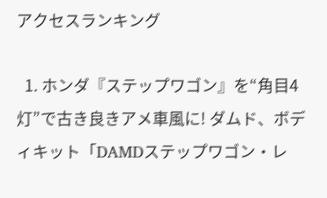アクセスランキング

  1. ホンダ『ステップワゴン』を“角目4灯”で古き良きアメ車風に! ダムド、ボディキット「DAMDステップワゴン・レ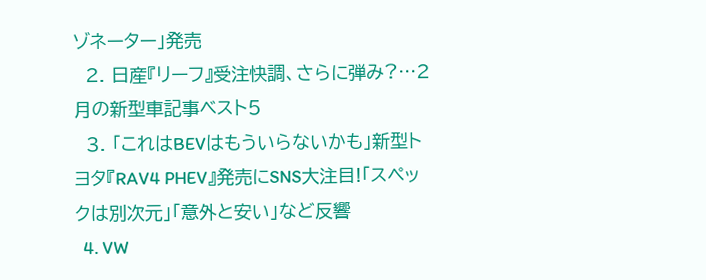ゾネーター」発売
  2. 日産『リーフ』受注快調、さらに弾み?…2月の新型車記事ベスト5
  3. 「これはBEVはもういらないかも」新型トヨタ『RAV4 PHEV』発売にSNS大注目!「スペックは別次元」「意外と安い」など反響
  4. VW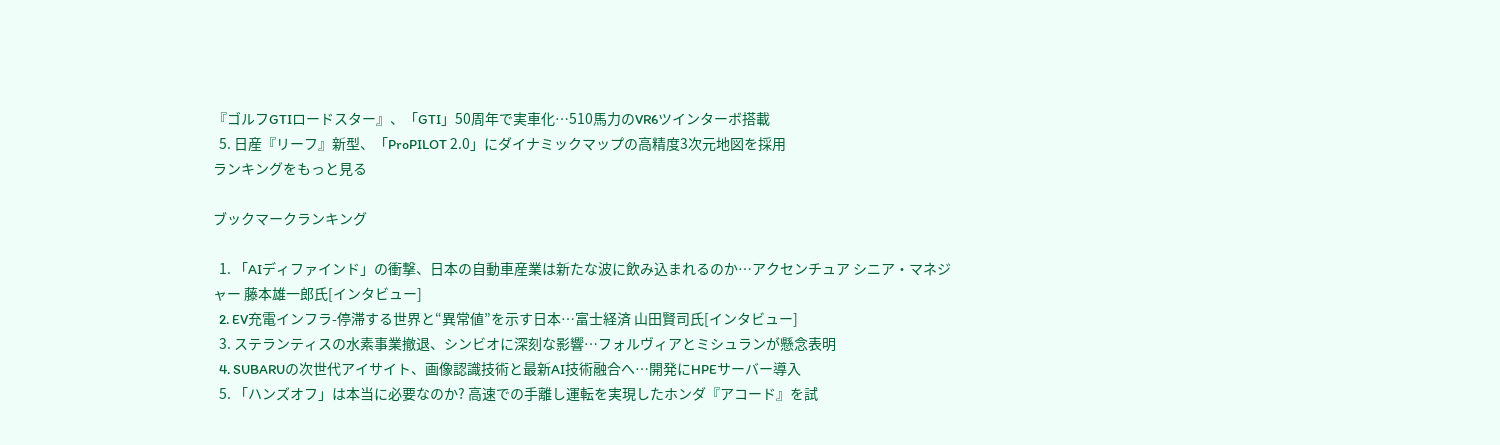『ゴルフGTIロードスター』、「GTI」50周年で実車化…510馬力のVR6ツインターボ搭載
  5. 日産『リーフ』新型、「ProPILOT 2.0」にダイナミックマップの高精度3次元地図を採用
ランキングをもっと見る

ブックマークランキング

  1. 「AIディファインド」の衝撃、日本の自動車産業は新たな波に飲み込まれるのか…アクセンチュア シニア・マネジャー 藤本雄一郎氏[インタビュー]
  2. EV充電インフラ-停滞する世界と“異常値”を示す日本…富士経済 山田賢司氏[インタビュー]
  3. ステランティスの水素事業撤退、シンビオに深刻な影響…フォルヴィアとミシュランが懸念表明
  4. SUBARUの次世代アイサイト、画像認識技術と最新AI技術融合へ…開発にHPEサーバー導入
  5. 「ハンズオフ」は本当に必要なのか? 高速での手離し運転を実現したホンダ『アコード』を試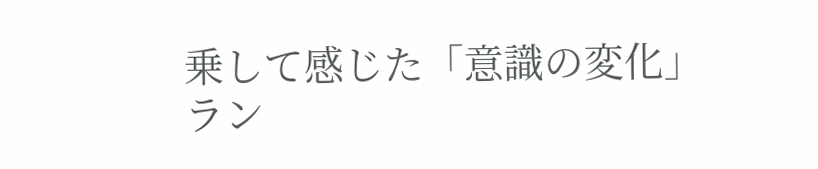乗して感じた「意識の変化」
ラン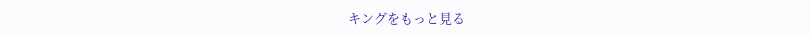キングをもっと見る